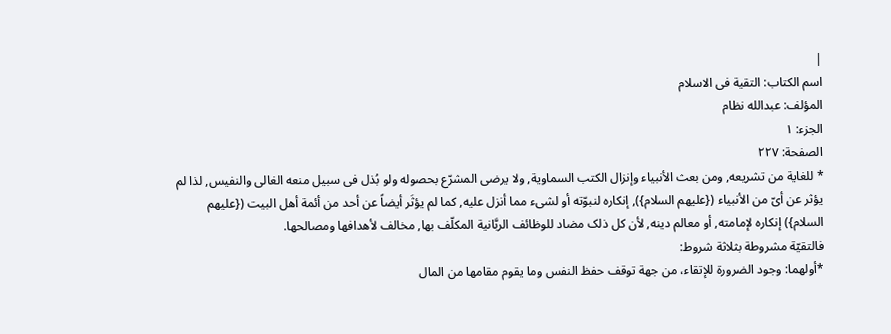|
اسم الکتاب: التقیة فی الاسلام
المؤلف: عبدالله نظام
الجزء: ۱
الصفحة: ۲۲۷
* للغایة من تشریعه, ومن بعث الأنبیاء وإنزال الکتب السماویة, ولا یرضى المشرّع بحصوله ولو بُذل فی سبیل منعه الغالی والنفیس, لذا لم یؤثر عن أیّ من الأنبیاء ({علیهم السلام}), إنکاره لنبوّته أو لشیء مما أنزل علیه, کما لم یؤثَر أیضاً عن أحد من أئمة أهل البیت ({علیهم السلام}) إنکاره لإمامته, أو معالم دینه, لأن کل ذلک مضاد للوظائف الربَّانیة المکلّف بها, مخالف لأهدافها ومصالحها.
فالتقیّة مشروطة بثلاثة شروط:
*أولهما: وجود الضرورة للإتقاء، من جهة توقف حفظ النفس وما یقوم مقامها من المال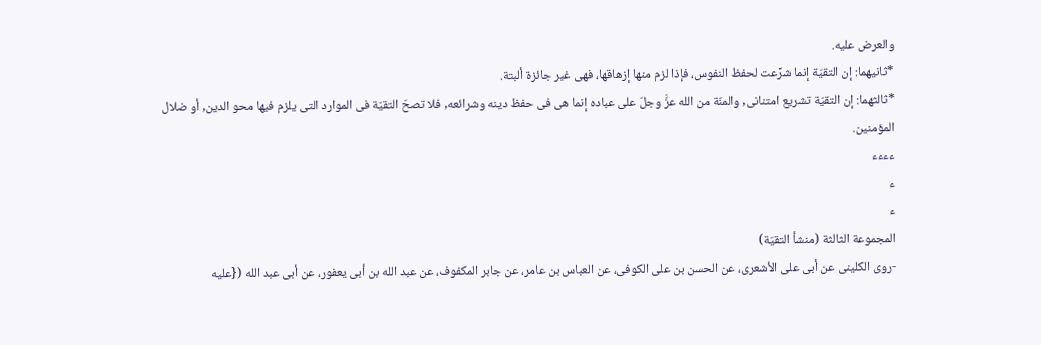والعرض علیه.
*ثانیهما: إن التقیّة إنما شرِّعت لحفظ النفوس، فإذا لزم منها إزهاقها، فهی غیر جائزة ألبتة.
*ثالثهما: إن التقیّة تشریع امتنانی, والمنّة من الله عزَّ وجلّ على عباده إنما هی فی حفظ دینه وشرائعه, فلا تصحّ التقیّة فی الموارد التی یلزم فیها محو الدین, أو ضلال المؤمنین.
ءءءء
ء
ء
المجموعة الثالثة (منشأ التقیّة)
-روى الکلینی عن أبی علی الأشعری، عن الحسن بن علی الکوفی، عن العباس بن عامر، عن جابر المکفوف، عن عبد الله بن أبی یعفور، عن أبی عبد الله ({علیه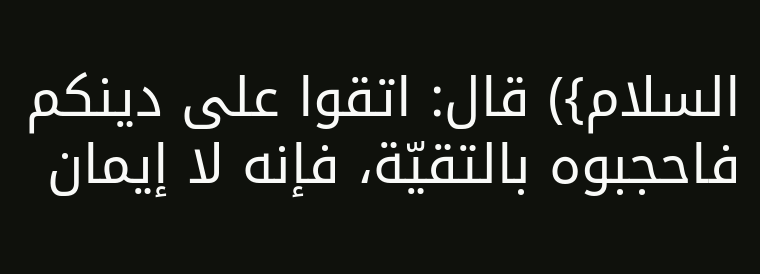السلام}) قال: اتقوا على دینکم فاحجبوه بالتقیّة، فإنه لا إیمان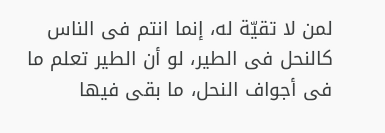لمن لا تقیّة له، إنما انتم فی الناس کالنحل فی الطیر، لو أن الطیر تعلم ما فی أجواف النحل، ما بقی فیها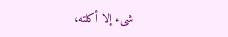شیء إلا أکلته،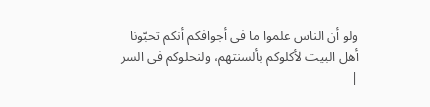ولو أن الناس علموا ما فی أجوافکم أنکم تحبّونا أهل البیت لأکلوکم بألسنتهم، ولنحلوکم فی السر
|